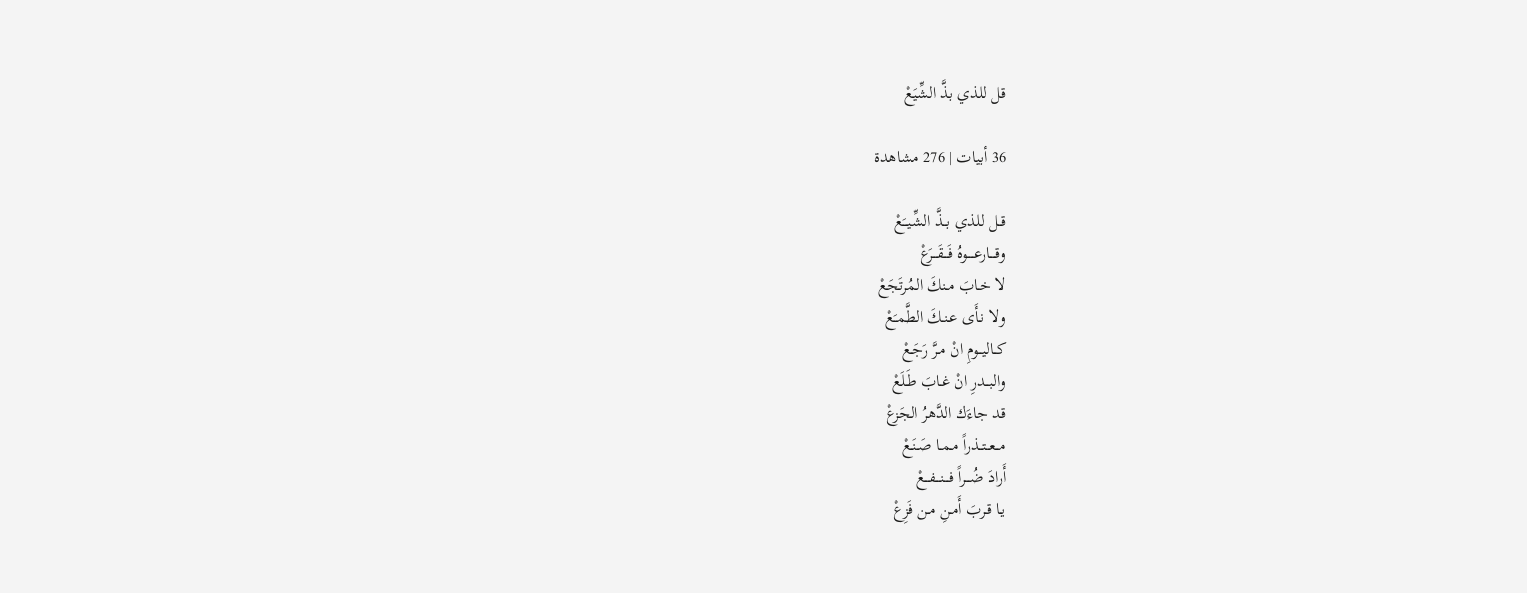قل للذي بذَّ الشِّيَعْ

36 أبيات | 276 مشاهدة

قــل للذي بــذَّ الشِّيــَعْ
وقــــارعــــوهُ فَـــقَـــرَعْ
لا خـابَ مـنكَ المُرتَجَعْ
ولا نـأَى عـنـكَ الطَّمـَعْ
كــاليــومِ انْ مـرَّ رَجَـعْ
والبــدرِ انْ غـابَ طَـلَعْ
قد جاءَك الدَّهرُ الجَزعْ
مــعــتــذراً مـمـا صَـنَـعْ
أَرادَ ضُـــراً فـــنـــفـــعْ
يـا قـربَ أَمـنِ مـن فَزِعْ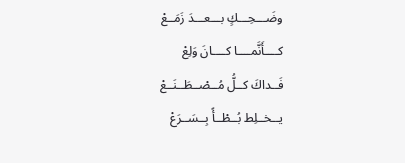وضَـــحِـــكٍ بـــعـــدَ زَمَــعْ
كــــأَنَّمــــا كــــانَ وَلِعْ
فَــداكَ كــلُّ مُــصْــطَــنَــعْ
يــخــلِط بُــطْــأً بِــسَــرَعْ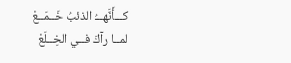كـــأَنَّهـــُ الذئبُ خَــمَــعْ
لمــا رآكَ فــي الخِــلَعْ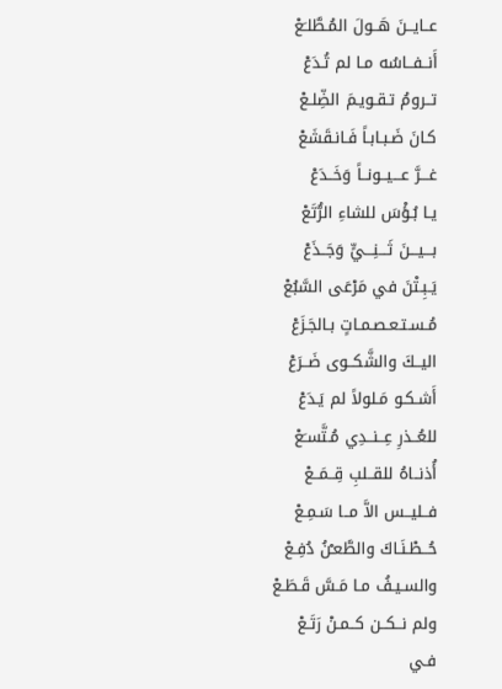عــايــنَ هَــولَ المُـطَّلـَعْ
أَنــفــاسُه مـا لم تُـدَعْ
تــرومُ تـقـويـمَ الضِّلـعْ
كـانَ ضَـبـابـاً فَـانـقَشَعْ
غـــرَّ عـــيــونــاً وَخَــدَعْ
يـا بُـؤْسَ للشاءِ الرُّتَعْ
بـــيـــنَ ثَـــنِـــيٍّ وَجَــذَعْ
يَـبِـتْنَ في مَرْعَى السَّبُعْ
مُـسـتـعـصـمـاتٍ بـالجَـزَعْ
اليــكَ والشَّكــوى ضَــرَعْ
أَشـكـو مَـلولاً لم يَـدَعْ
للعُــذرِ عِــنــدِي مُـتَّسـَعْ
أُذنــاهُ للقــلبِ قِــمَــعْ
فــليــس الاَّ مــا سَـمِـعْ
حُــطْـنَـاكَ والطَّعـْنُ دُفِـعْ
والسـيـفُ مـا مَـسَّ قَـطَـعْ
ولم نــكــن كــمـنْ رَتَـعْ
فـي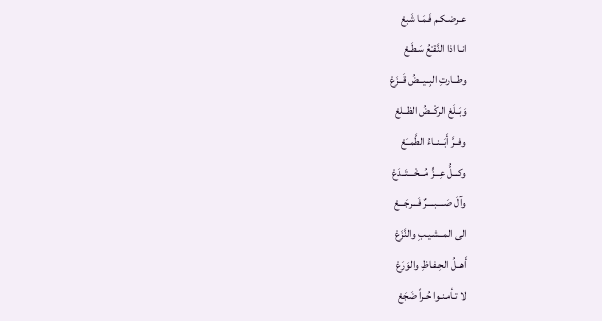عـرضـكـم فَـمَـا شَبعْ
انـا اذا النَّقـْعُ سَـطَـعْ
وطــارتِ البِــيــضُ قَــزَعْ
وَبَــلَغ الركْــضُ الظــلعْ
وفــرَّ أَبَــنــاءُ الطَّمــَعْ
وكـــلُّ عِـــزٍّ مُـــخْـــتَــدَعْ
وآلَ صَــــبــــرٌ فَـــرجَـــعْ
الى المــشـيـبِ والنَّزَعْ
أَهــلُ الحِـفـاظِ والوَرَعْ
لا تـأمـنـوا حُـراً ضَجَعْ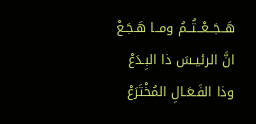هَــجَــعْــتُــمُ ومــا هَـجَـعْ
انَّ الرئيـسَ ذا البِـدَعْ
وذا الفَـعَـالِ المُخْتَرَعْ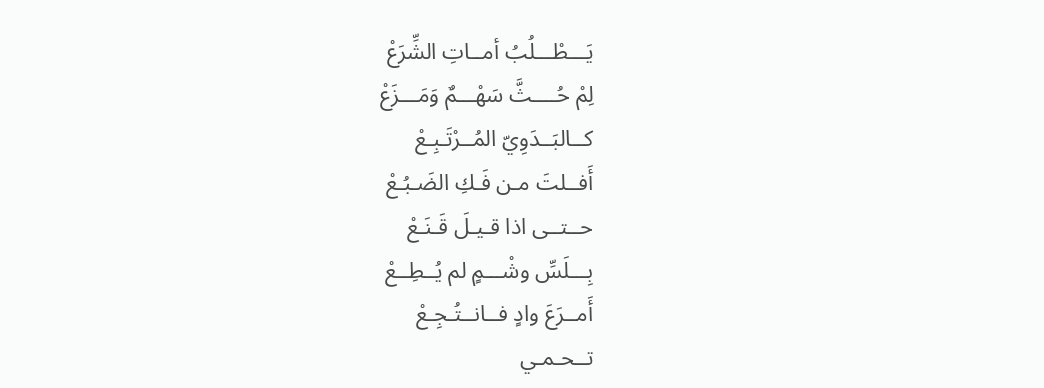يَـــطْـــلُبُ أمــاتِ الشِّرَعْ
لِمْ حُــــثَّ سَهْـــمٌ وَمَـــزَعْ
كــالبَــدَوِيّ المُــرْتَـبِـعْ
أَفــلتَ مـن فَـكِ الضَـبُـعْ
حــتــى اذا قـيـلَ قَـنَـعْ
بِـــلَسِّ وشْـــمٍ لم يُــطِــعْ
أَمــرَعَ وادٍ فــانــتُـجِـعْ
تــحـمـي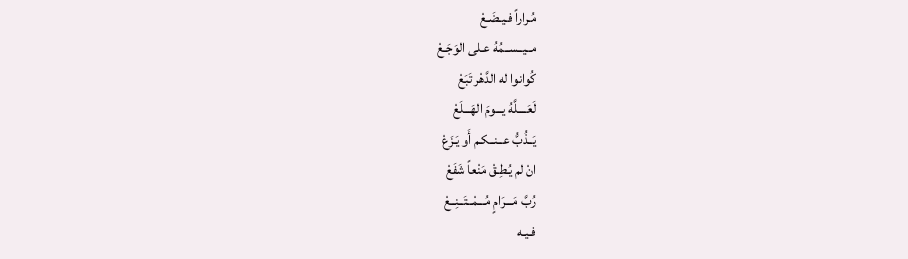مُـراراً فـيـضَـعْ
مــيــســمُهُ عـلى الوَجَـعْ
كُوانوا له الدَّهْر تَبَعْ
لَعَــــلَّهُ يـــومَ الهَـــلَعْ
يَــذُبُّ عــنــكـم أَو يَـزَعْ
انْ لم يُـطِـقْ مَنْعاً شَفَعْ
رُبَّ مَـــرَامٍ مُـــمْــتَــنِــعْ
فـيـه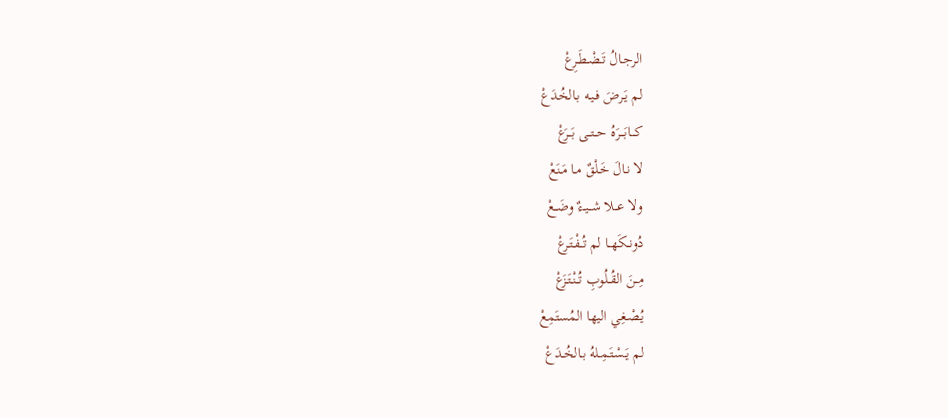الرجـالُ تَـضْـطَـرِعْ
لم يَـرضَ فـيـه بـالخُدَعْ
كـــابَـــرَهُ حــتــى بَــرَعْ
لا نـالَ خَـلْقٌ مـا مَـنَعْ
ولا عــلا شــيــءٌ وضَــعْ
دُونــكَهــا لم تُــفْـتَـرعْ
مِــنَ القُــلُوبِ تُــنْـتَـزَعْ
يُـصْـغِي اليها المُستَمِعْ
لم يَـسْـتَـمِـلهُ بـالخُـدَعْ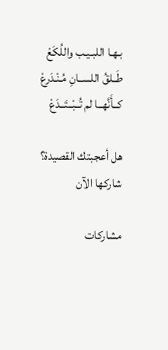بـهـا اللبـيـب واللُكَعْ
طَــلقُ اللســانِ مُـنْـدَرعْ
كــأَنَّهــا لم تُــبْــتَــدَعْ

هل أعجبتك القصيدة؟ شاركها الآن

مشاركات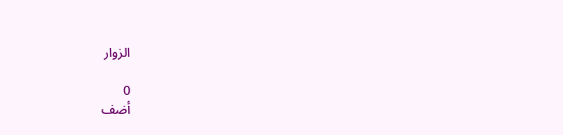الزوار

0
أضف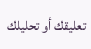تعليقك أو تحليلك